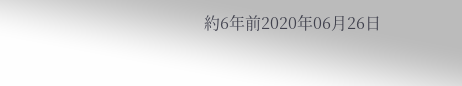約6年前2020年06月26日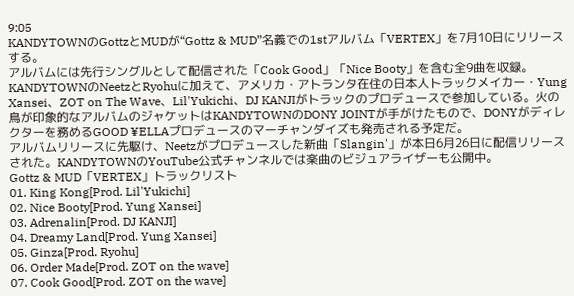9:05
KANDYTOWNのGottzとMUDが“Gottz & MUD”名義での1stアルバム「VERTEX」を7月10日にリリースする。
アルバムには先行シングルとして配信された「Cook Good」「Nice Booty」を含む全9曲を収録。KANDYTOWNのNeetzとRyohuに加えて、アメリカ・アトランタ在住の日本人トラックメイカー・Yung Xansei、ZOT on The Wave、Lil'Yukichi、DJ KANJIがトラックのプロデュースで参加している。火の鳥が印象的なアルバムのジャケットはKANDYTOWNのDONY JOINTが手がけたもので、DONYがディレクターを務めるGOOD ¥ELLAプロデュースのマーチャンダイズも発売される予定だ。
アルバムリリースに先駆け、Neetzがプロデュースした新曲「Slangin'」が本日6月26日に配信リリースされた。KANDYTOWNのYouTube公式チャンネルでは楽曲のビジュアライザーも公開中。
Gottz & MUD「VERTEX」トラックリスト
01. King Kong[Prod. Lil'Yukichi]
02. Nice Booty[Prod. Yung Xansei]
03. Adrenalin[Prod. DJ KANJI]
04. Dreamy Land[Prod. Yung Xansei]
05. Ginza[Prod. Ryohu]
06. Order Made[Prod. ZOT on the wave]
07. Cook Good[Prod. ZOT on the wave]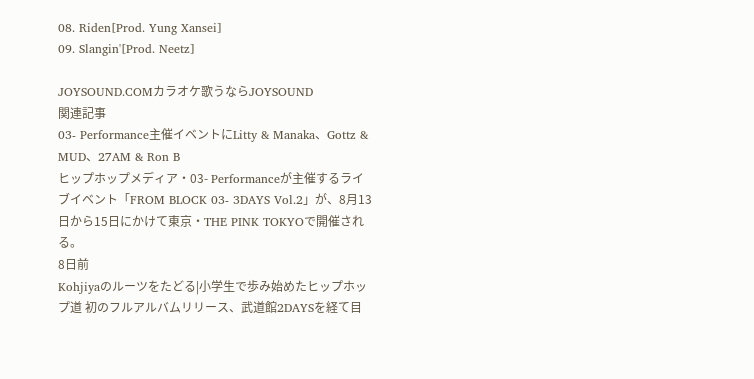08. Riden[Prod. Yung Xansei]
09. Slangin'[Prod. Neetz]

JOYSOUND.COMカラオケ歌うならJOYSOUND
関連記事
03- Performance主催イベントにLitty & Manaka、Gottz & MUD、27AM & Ron B
ヒップホップメディア・03- Performanceが主催するライブイベント「FROM BLOCK 03- 3DAYS Vol.2」が、8月13日から15日にかけて東京・THE PINK TOKYOで開催される。
8日前
Kohjiyaのルーツをたどる|小学生で歩み始めたヒップホップ道 初のフルアルバムリリース、武道館2DAYSを経て目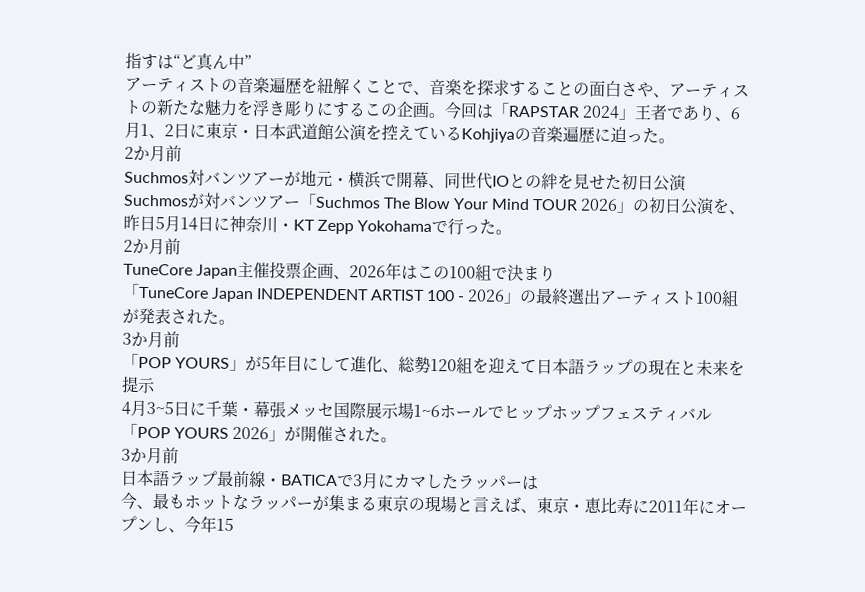指すは“ど真ん中”
アーティストの音楽遍歴を紐解くことで、音楽を探求することの面白さや、アーティストの新たな魅力を浮き彫りにするこの企画。今回は「RAPSTAR 2024」王者であり、6月1、2日に東京・日本武道館公演を控えているKohjiyaの音楽遍歴に迫った。
2か月前
Suchmos対バンツアーが地元・横浜で開幕、同世代IOとの絆を見せた初日公演
Suchmosが対バンツアー「Suchmos The Blow Your Mind TOUR 2026」の初日公演を、昨日5月14日に神奈川・KT Zepp Yokohamaで行った。
2か月前
TuneCore Japan主催投票企画、2026年はこの100組で決まり
「TuneCore Japan INDEPENDENT ARTIST 100 - 2026」の最終選出アーティスト100組が発表された。
3か月前
「POP YOURS」が5年目にして進化、総勢120組を迎えて日本語ラップの現在と未来を提示
4月3~5日に千葉・幕張メッセ国際展示場1~6ホールでヒップホップフェスティバル「POP YOURS 2026」が開催された。
3か月前
日本語ラップ最前線・BATICAで3月にカマしたラッパーは
今、最もホットなラッパーが集まる東京の現場と言えば、東京・恵比寿に2011年にオープンし、今年15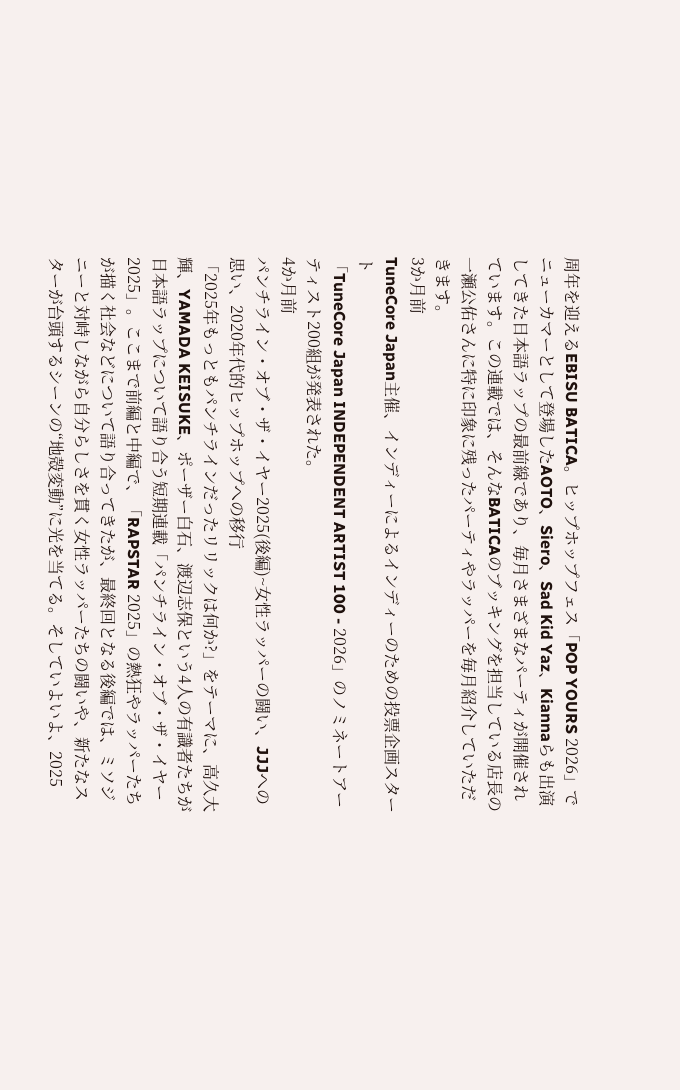周年を迎えるEBISU BATICA。ヒップホップフェス「POP YOURS 2026」でニューカマーとして登場したAOTO、Siero、Sad Kid Yaz、Kiannaらも出演してきた日本語ラップの最前線であり、毎月さまざまなパーティが開催されています。この連載では、そんなBATICAのブッキングを担当している店長の一瀬公佑さんに特に印象に残ったパーティやラッパーを毎月紹介していただきます。
3か月前
TuneCore Japan主催、インディーによるインディーのための投票企画スタート
「TuneCore Japan INDEPENDENT ARTIST 100 - 2026」のノミネートアーティスト200組が発表された。
4か月前
パンチライン・オブ・ザ・イヤー2025(後編)~女性ラッパーの闘い、JJJへの思い、2020年代的ヒップホップへの移行
「2025年もっともパンチラインだったリリックは何か?」をテーマに、高久大輝、YAMADA KEISUKE、ポーザー白石、渡辺志保という4人の有識者たちが日本語ラップについて語り合う短期連載「パンチライン・オブ・ザ・イヤー2025」。ここまで前編と中編で、「RAPSTAR 2025」の熱狂やラッパーたちが描く社会などについて語り合ってきたが、最終回となる後編では、ミソジニーと対峙しながら自分らしさを貫く女性ラッパーたちの闘いや、新たなスターが台頭するシーンの“地殻変動”に光を当てる。そしていよいよ、2025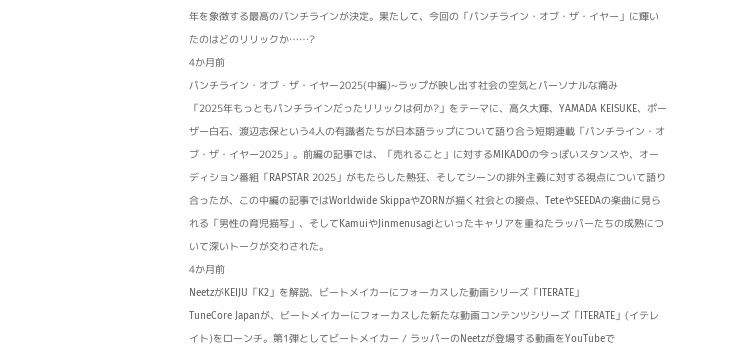年を象徴する最高のパンチラインが決定。果たして、今回の「パンチライン・オブ・ザ・イヤー」に輝いたのはどのリリックか……?
4か月前
パンチライン・オブ・ザ・イヤー2025(中編)~ラップが映し出す社会の空気とパーソナルな痛み
「2025年もっともパンチラインだったリリックは何か?」をテーマに、高久大輝、YAMADA KEISUKE、ポーザー白石、渡辺志保という4人の有識者たちが日本語ラップについて語り合う短期連載「パンチライン・オブ・ザ・イヤー2025」。前編の記事では、「売れること」に対するMIKADOの今っぽいスタンスや、オーディション番組「RAPSTAR 2025」がもたらした熱狂、そしてシーンの排外主義に対する視点について語り合ったが、この中編の記事ではWorldwide SkippaやZORNが描く社会との接点、TeteやSEEDAの楽曲に見られる「男性の育児描写」、そしてKamuiやJinmenusagiといったキャリアを重ねたラッパーたちの成熟について深いトークが交わされた。
4か月前
NeetzがKEIJU「K2」を解説、ビートメイカーにフォーカスした動画シリーズ「ITERATE」
TuneCore Japanが、ビートメイカーにフォーカスした新たな動画コンテンツシリーズ「ITERATE」(イテレイト)をローンチ。第1弾としてビートメイカー / ラッパーのNeetzが登場する動画をYouTubeで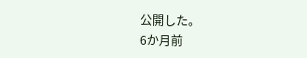公開した。
6か月前